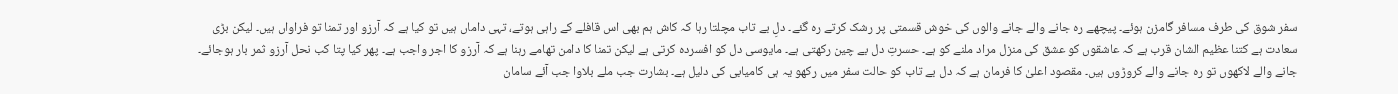سفر شوق کی طرف مسافر گامزن ہوئے۔ پیچھے رہ جانے والے جانے والوں کی خوش قسمتی پر رشک کرتے رہ گئے۔ دلِ بے تاب مچلتا رہا کہ کاش ہم بھی اس قافلے کے راہی ہوتے، تہی داماں ہیں تو کیا ہے کہ آرزو اور تمنا تو فراواں ہیں۔ لیکن بڑی سعادت ہے کتنا عظیم الشان قرب ہے کہ عاشقوں کو عشق کی منزل مراد ملنے کو ہے۔ حسرتِ دل بے چین رکھتی ہے۔ مایوسی دل کو افسردہ کرتی ہے لیکن تمنا کا دامن تھامے رہنا ہے کہ آرزو کا اجر واجب ہے۔ پھر کیا پتا کب نحل آرزو ثمر بار ہوجائے۔ جانے والے لاکھوں تو رہ جانے والے کروڑوں ہیں۔ مقصود اعلیٰ کا فرمان ہے کہ دل بے تاب کو حالت سفر میں رکھو یہ ہی کامیابی کی دلیل ہے۔ بشارت جب ملے بلاوا جب آئے سامان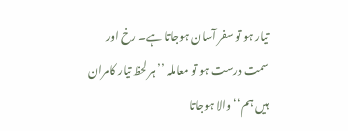تیار ہو تو سفر آسان ہوجاتا ہے۔ رخ اور سمت درست ہو تو معاملہ ’’ہر لحظ تیار کامران ہیں ہم‘‘ والا ہوجاتا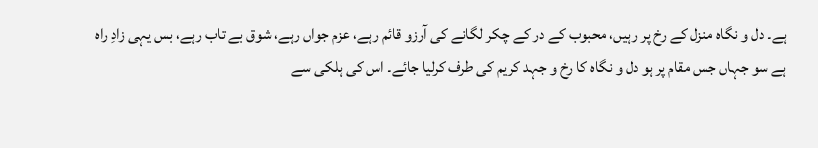ہے۔ دل و نگاہ منزل کے رخ پر رہیں، محبوب کے در کے چکر لگانے کی آرزو قائم رہے، عزم جواں رہے، شوق بے تاب رہے، بس یہی زادِ راہ ہے سو جہاں جس مقام پر ہو دل و نگاہ کا رخ و جہد کریم کی طرف کرلیا جائے۔ اس کی ہلکی سے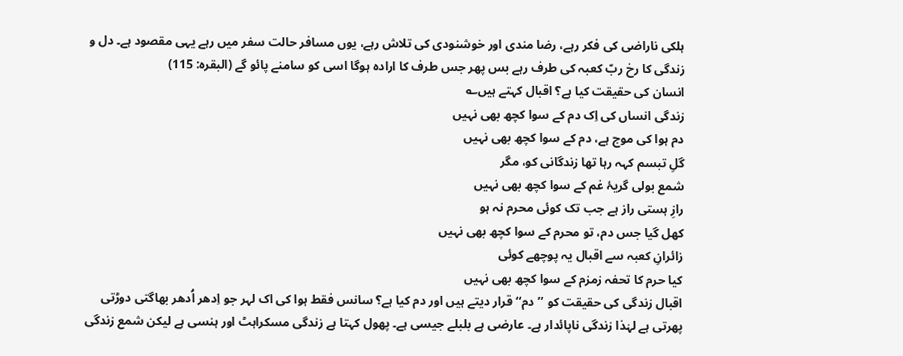ہلکی ناراضی کی فکر رہے، رضا مندی اور خوشنودی کی تلاش رہے، یوں مسافر حالت سفر میں رہے یہی مقصود ہے۔ دل و زندگی کا رخ ربّ کعبہ کی طرف رہے بس پھر جس طرف کا ارادہ ہوگا اسی کو سامنے پائو گے (البقرہ: 115)
انسان کی حقیقت کیا ہے؟ اقبال کہتے ہیں؎
زندگی انساں کی اِک دم کے سوا کچھ بھی نہیں
دم ہوا کی موج ہے، دم کے سوا کچھ بھی نہیں
گلِ تبسم کہہ رہا تھا زندگانی کو، مگر
شمع بولی گریۂ غم کے سوا کچھ بھی نہیں
رازِ ہستی راز ہے جب تک کوئی محرم نہ ہو
کھل گیا جس دم، تو محرم کے سوا کچھ بھی نہیں
زائرانِ کعبہ سے اقبال یہ پوچھے کوئی
کیا حرم کا تحفہ زمزم کے سوا کچھ بھی نہیں
اقبال زندگی کی حقیقت کو ’’دم‘‘ قرار دیتے ہیں اور دم کیا ہے؟ سانس فقط ہوا کی اک لہر جو اِدھر اُدھر بھاگتی دوڑتی پھرتی ہے لہٰذا زندگی ناپائدار ہے۔ عارضی ہے بلبلے جیسی ہے۔ پھول کہتا ہے زندگی مسکراہٹ اور ہنسی ہے لیکن شمع زندگی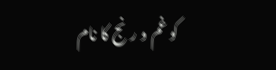کو غم و رنج کا نام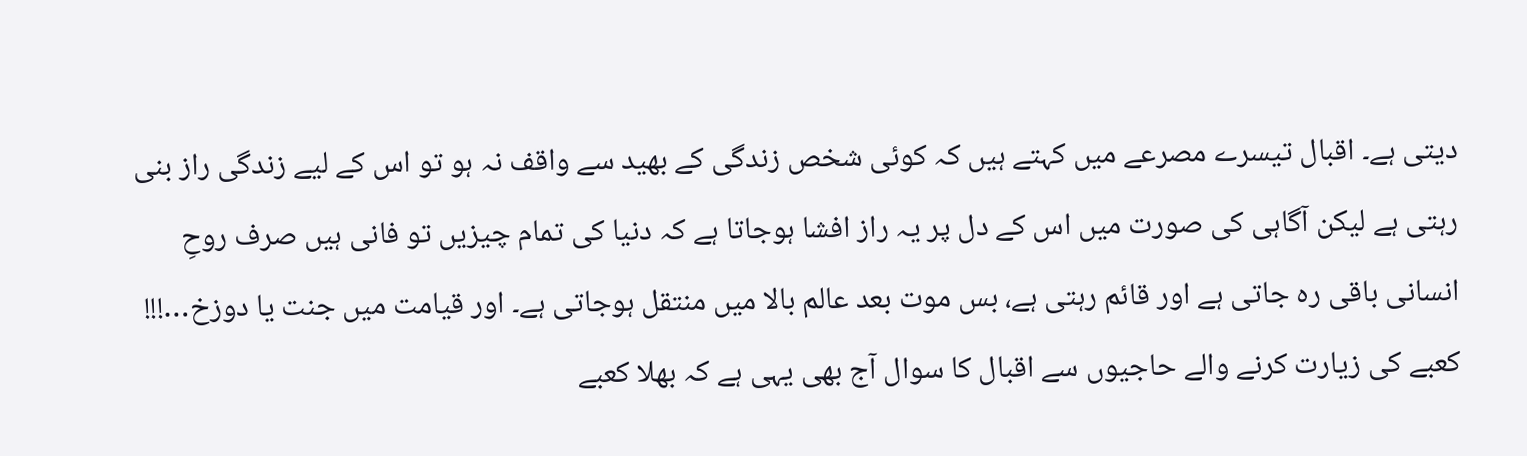دیتی ہے۔ اقبال تیسرے مصرعے میں کہتے ہیں کہ کوئی شخص زندگی کے بھید سے واقف نہ ہو تو اس کے لیے زندگی راز بنی رہتی ہے لیکن آگاہی کی صورت میں اس کے دل پر یہ راز افشا ہوجاتا ہے کہ دنیا کی تمام چیزیں تو فانی ہیں صرف روحِ انسانی باقی رہ جاتی ہے اور قائم رہتی ہے، بس موت بعد عالم بالا میں منتقل ہوجاتی ہے۔ اور قیامت میں جنت یا دوزخ…!!!
کعبے کی زیارت کرنے والے حاجیوں سے اقبال کا سوال آج بھی یہی ہے کہ بھلا کعبے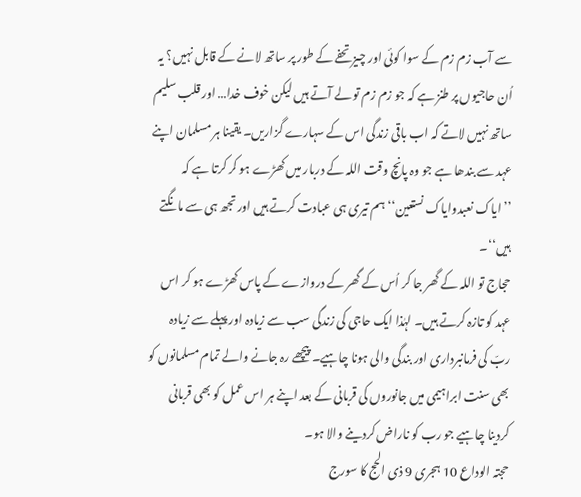سے آب زم زم کے سوا کوئی اور چیز تحفے کے طور پر ساتھ لانے کے قابل نہیں؟ یہ اُن حاجیوں پر طنز ہے کہ جو زم زم تو لے آتے ہیں لیکن خوف خدا… اور قلب سلیم ساتھ نہیں لاتے کہ اب باقی زندگی اس کے سہارے گزاریں۔ یقینا ہر مسلمان اپنے عہد سے بندھا ہے جو وہ پانچ وقت اللہ کے دربار میں کھڑے ہو کر کرتا ہے کہ ’’ایاک نعبدوایاک نستعین‘‘ ہم تیری ہی عبادت کرتے ہیں اور تجھ ہی سے مانگتے ہیں‘‘۔
حجاج تو اللہ کے گھر جا کر اُس کے گھر کے دروازے کے پاس کھڑے ہو کر اس عہد کو تازہ کرتے ہیں۔ لہٰذا ایک حاجی کی زندگی سب سے زیادہ اور پہلے سے زیادہ ربّ کی فرمانبرداری اور بندگی والی ہونا چاہیے۔ پیچھے رہ جانے والے تمام مسلمانوں کو بھی سنت ابراہیمی میں جانوروں کی قربانی کے بعد اپنے ہر اس عمل کو بھی قربانی کردینا چاہیے جو رب کو ناراض کردینے والا ہو۔
حجتہ الوداع 10 ہجری 9 ذی الحج کا سورج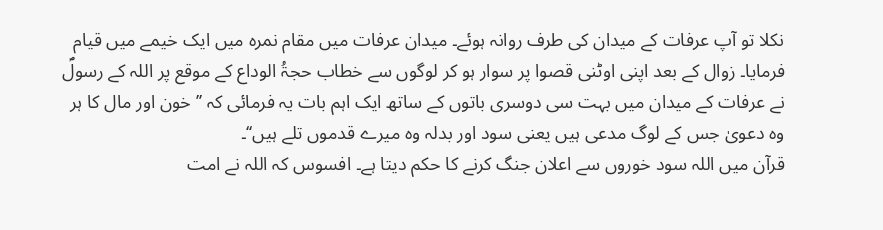نکلا تو آپ عرفات کے میدان کی طرف روانہ ہوئے۔ میدان عرفات میں مقام نمرہ میں ایک خیمے میں قیام فرمایا۔ زوال کے بعد اپنی اوٹنی قصوا پر سوار ہو کر لوگوں سے خطاب حجۃُ الوداع کے موقع پر اللہ کے رسولؐ نے عرفات کے میدان میں بہت سی دوسری باتوں کے ساتھ ایک اہم بات یہ فرمائی کہ ’’خون اور مال کا ہر وہ دعویٰ جس کے لوگ مدعی ہیں یعنی سود اور بدلہ وہ میرے قدموں تلے ہیں‘‘۔
قرآن میں اللہ سود خوروں سے اعلان جنگ کرنے کا حکم دیتا ہے۔ افسوس کہ اللہ نے امت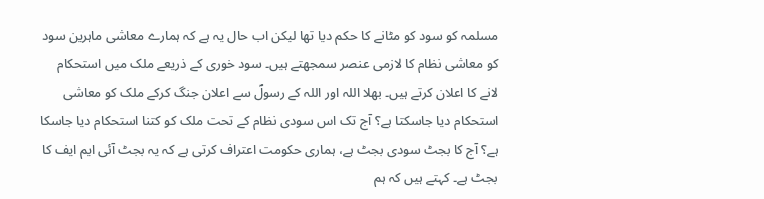مسلمہ کو سود کو مٹانے کا حکم دیا تھا لیکن اب حال یہ ہے کہ ہمارے معاشی ماہرین سود کو معاشی نظام کا لازمی عنصر سمجھتے ہیں۔ سود خوری کے ذریعے ملک میں استحکام لانے کا اعلان کرتے ہیں۔ بھلا اللہ اور اللہ کے رسولؐ سے اعلان جنگ کرکے ملک کو معاشی استحکام دیا جاسکتا ہے؟ آج تک اس سودی نظام کے تحت ملک کو کتنا استحکام دیا جاسکا ہے؟ آج کا بجٹ سودی بجٹ ہے، ہماری حکومت اعتراف کرتی ہے کہ یہ بجٹ آئی ایم ایف کا بجٹ ہے۔ کہتے ہیں کہ ہم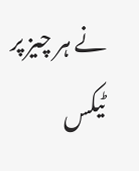نے ہر چیز پر ٹیکس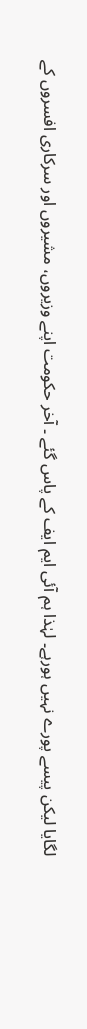لگایا لیکن پیسے پورے نہیں ہورہے۔ لہٰذا ہم آئی ایم ایف کے پاس گئے ۔ آخر حکومت اپنے وزیروں، مشیروں اور سرکاری افسروں کے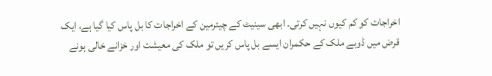اخراجات کو کم کیوں نہیں کرتی۔ ابھی سینیٹ کے چیئرمین کے اخراجات کا بل پاس کیا گیا ہے، ایک قرض میں ڈوبے ملک کے حکمران ایسے بل پاس کریں تو ملک کی معیشت اور خزانے خالی ہونے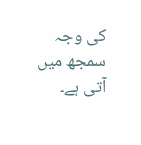کی وجہ سمجھ میں آتی ہے۔